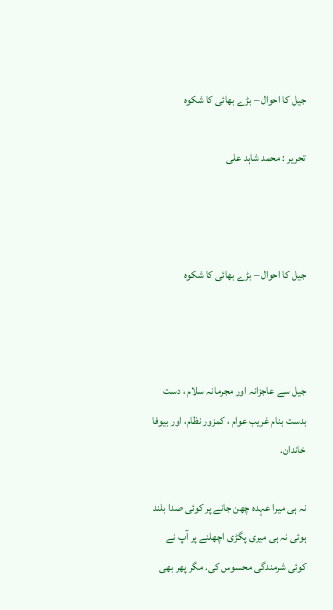جیل کا احوال – بڑے بھائی کا شکوہ

تحریر : محمد شاہد علی



جیل کا احوال – بڑے بھائی کا شکوہ



جیل سے عاجزانہ اور مجرمانہ سلام ، دست بدست بنام غریب عوام ، کمزور نظام، اور بیوفا خاندان.

نہ ہی میرا عہدہ چھن جانے پر کوئی صدا بلند ہوئی نہ ہی میری پگڑی اچھلنے پر آپ نے کوئی شرمندگی محسوس کی. مگر پھر بھی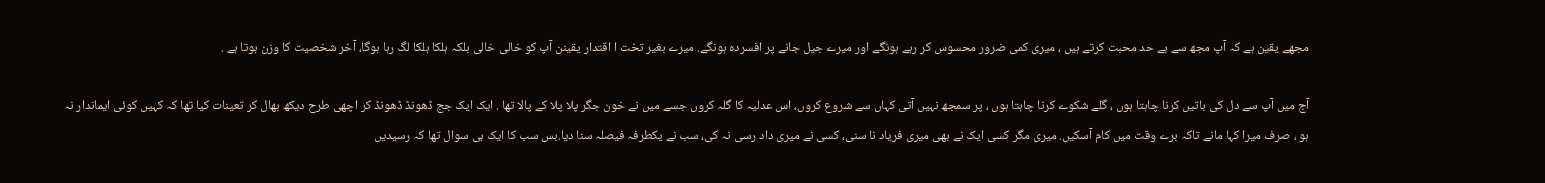مجھے یقین ہے کہ آپ مجھ سے بے حد محبت کرتے ہیں ، میری کمی ضرور محسوس کر رہے ہونگے اور میرے جیل جانے پر افسردہ ہونگے. میرے بغیر تخت ا اقتدار یقینن آپ کو خالی خالی بلکہ ہلکا ہلکا لگ رہا ہوگا، آخر شخصیت کا وزن ہوتا ہے .

آج میں آپ سے دل کی باتیں کرنا چاہتا ہوں ، گلے شکوے کرنا چاہتا ہوں ، پر سمجھ نہیں آتی کہاں سے شروع کروں، اس عدلیہ کا گلہ کروں جسے میں نے خون جگر پلا پلا کے پالا تھا . ایک ایک جج ڈھونڈ ڈھونڈ کر اچھی طرح دیکھ بھال کر تعینات کیا تھا کہ کہیں کوئی ایماندار نہ ہو ، صرف میرا کہا مانے تاکہ برے وقت میں کام آسکیں. میری مگر کسی ایک نے بھی میری فریاد نا سنی، کسی نے میری داد رسی نہ کی، سب نے یکطرفہ فیصلہ سنا دیا.بس سب کا ایک ہی سوال تھا کہ رسیدیں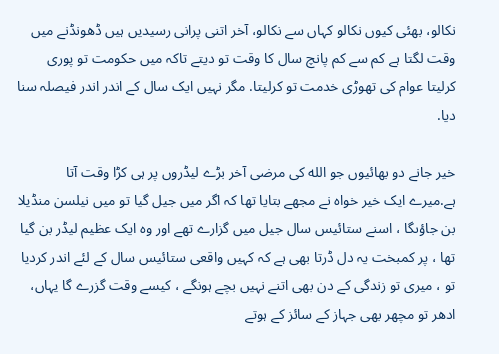نکالو، بھئی کیوں نکالو کہاں سے نکالو، آخر اتنی پرانی رسیدیں ہیں ڈھونڈنے میں وقت لگتا ہے کم سے کم پانچ سال کا وقت تو دیتے تاکہ میں حکومت تو پوری کرلیتا عوام کی تھوڑی خدمت تو کرلیتا. مگر نہیں ایک سال کے اندر اندر فیصلہ سنا دیا.

خیر جانے دو بھائیوں جو الله کی مرضی آخر بڑے لیڈروں پر ہی کڑا وقت آتا ہے.میرے ایک خیر خواہ نے مجھے بتایا تھا کہ اگر میں جیل گیا تو میں نیلسن منڈیلا بن جاؤںگا ، اسنے ستائیس سال جیل میں گزارے تھے اور وہ ایک عظیم لیڈر بن گیا تھا ، پر کمبخت یہ دل ڈرتا بھی ہے کہ کہیں واقعی ستائیس سال کے لئے اندر کردیا تو ، میری تو زندگی کے دن بھی اتنے نہیں بچے ہونگے ، کیسے وقت گزرے گا یہاں، ادھر تو مچھر بھی جہاز کے سائز کے ہوتے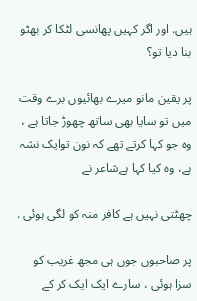ہیں. اور اگر کہیں پھانسی لٹکا کر بھٹو بنا دیا تو؟

پر یقین مانو میرے بھائیوں برے وقت میں تو سایا بھی ساتھ چھوڑ جاتا ہے ، وہ جو کہا کرتے تھے کہ نون توایک نشہ ہے، وہ کیا کہا ہےشاعر نے

چھٹتی نہیں ہے کافر منہ کو لگی ہوئی .

پر صاحبوں جوں ہی مجھ غریب کو سزا ہوئی ، سارے ایک ایک کر کے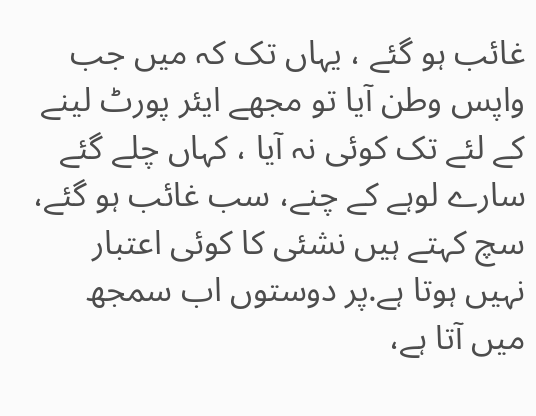غائب ہو گئے ، یہاں تک کہ میں جب واپس وطن آیا تو مجھے ایئر پورٹ لینے کے لئے تک کوئی نہ آیا ، کہاں چلے گئے سارے لوہے کے چنے، سب غائب ہو گئے، سچ کہتے ہیں نشئی کا کوئی اعتبار نہیں ہوتا ہے.پر دوستوں اب سمجھ میں آتا ہے،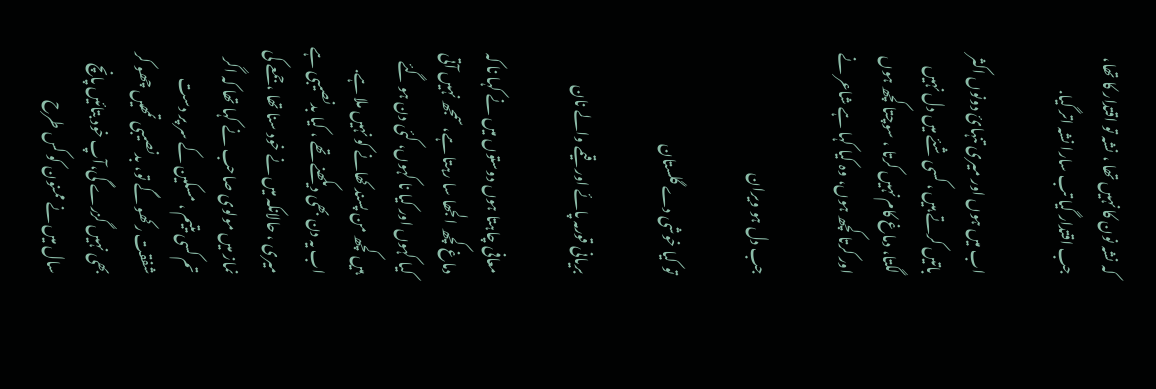کہ نشہ نون کا نہیں تھا ، نشہ تو اقتدار کا تھا، جب اقتدار گیا تب سارا نشہ اتر گیا.

اب میں ہوں اور میری تنہائ دونوں اکثر باتیں کرتے ہیں ، کسی شئے میں دل نہیں لگتا، دماغ کام نہیں کرتا ، سوچتا کچھ ہوں اور کرتا کچھ ہوں، وہ کیا کہا ہے شاعر نے

جب دل ہو ویران

تو کیا خوشی دے گلستان

بریانی قورمہ پائے اور قیمے والے نان

معافی چاہتا ہوں دوستوں میں نے کہا نا کہ دماغ کچھ الجھا سا رہتا ہے، سمجھ نہیں آتی کیا کہوں اور کیا نا کہوں، کئی دن ہو گئے ہیں کچھ من پسند کھانے کو نہیں ملا ہے. اب یہ دن بھی دیکھنے تھے ، کیا بدنصیبی ہے میری ، حالانکہ میں نے خود سنا تھا ، جمعے کی نماز میں مولوی صاحب نے کہا تھا کہ اگر تم کسی یتیم ، مسکین کے سر پر دست شفقت رکھو گے تو، بدنصیبی تمھیں چھو کر بھی نہیں گزرے گی،آپ خود بتائیں پانچ سال میں نے ممنون کو کس طرح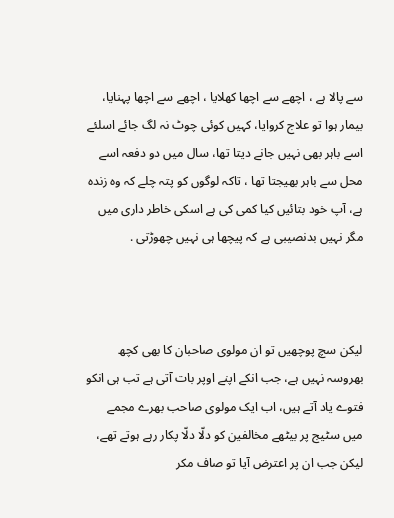سے پالا ہے ، اچھے سے اچھا کھلایا ، اچھے سے اچھا پہنایا، بیمار ہوا تو علاج کروایا، کہیں کوئی چوٹ نہ لگ جائے اسلئے اسے باہر بھی نہیں جانے دیتا تھا، سال میں دو دفعہ اسے محل سے باہر بھیجتا تھا ، تاکہ لوگوں کو پتہ چلے کہ وہ زندہ ہے، آپ خود بتائیں کیا کمی کی ہے اسکی خاطر داری میں مگر نہیں بدنصیبی ہے کہ پیچھا ہی نہیں چھوڑتی .



لیکن سچ پوچھیں تو ان مولوی صاحبان کا بھی کچھ بھروسہ نہیں ہے، جب انکے اپنے اوپر بات آتی ہے تب ہی انکو فتوے یاد آتے ہیں، اب ایک مولوی صاحب بھرے مجمے میں سٹیج پر بیٹھے مخالفین کو دلّا دلّا پکار رہے ہوتے تھے، لیکن جب ان پر اعترض آیا تو صاف مکر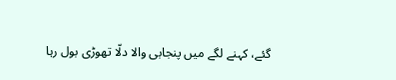گئے، کہنے لگے میں پنجابی والا دلّا تھوڑی بول رہا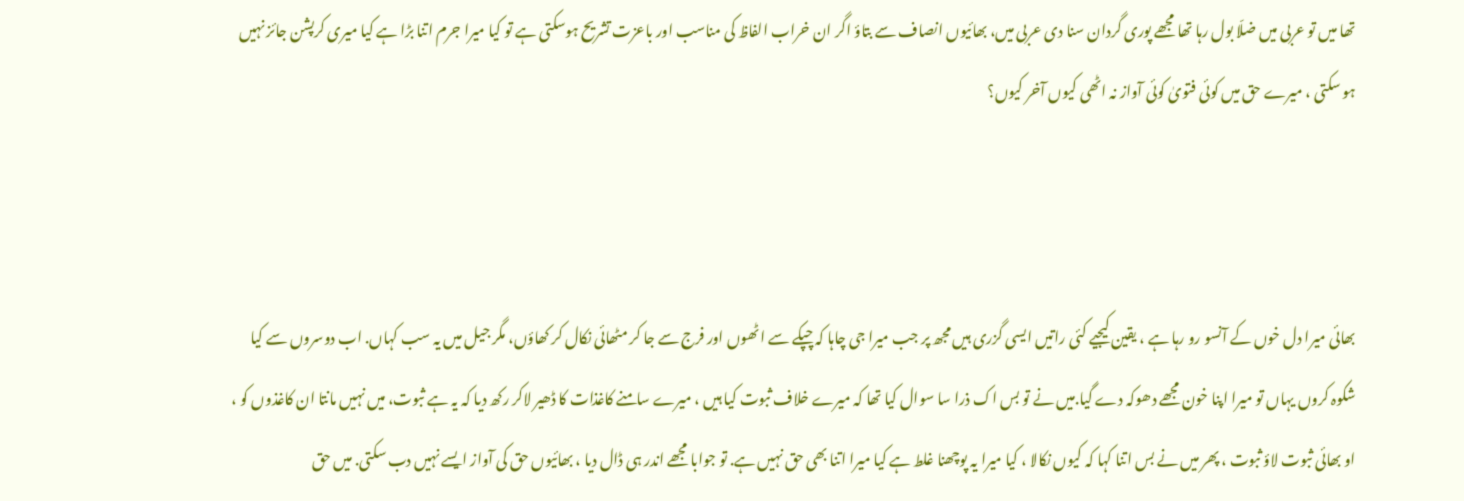تھا میں تو عربی میں ضلّا بول رہا تھا مجھے پوری گردان سنا دی عربی میں، بھائیوں انصاف سے بتاؤ اگر ان خراب الفاظ کی مناسب اور باعزت تشریح ہوسکتی ہے تو کیا میرا جرم اتنا بڑا ہے کیا میری کرپشن جائز نہیں ہو سکتی ، میرے حق میں کوئی فتویٰ کوئی آواز نہ اٹھی کیوں آخر کیوں؟



بھائی میرا دل خوں کے آنسو رو رہا ہے ، یقین کیجیے کئی راتیں ایسی گزری ہیں مجھ پر جب میرا جی چاہا کہ چپکے سے اٹھوں اور فرج سے جا کر مٹھائی نکال کر کھاؤں، مگر جیل میں یہ سب کہاں. اب دوسروں سے کیا شکوہ کروں یہاں تو میرا اپنا خون مجھے دھوکہ دے گیا.میں نے تو بس اک ذرا سا سوال کیا تھا کہ میرے خلاف ثبوت کیا ہیں ، میرے سامنے کاغذات کا ڈھیر لاکر رکھ دیا کہ یہ ہے ثبوت، میں نہیں مانتا ان کاغذوں کو ، او بھائی ثبوت لاؤ ثبوت ، پھر میں نے بس اتنا کہا کہ کیوں نکالا ، کیا میرا یہ پوچھنا غلط ہے کیا میرا اتنا بھی حق نہیں ہے. تو جوابا مجھے اندر ہی ڈال دیا ، بھائیوں حق کی آواز ایسے نہیں دب سکتی. میں حق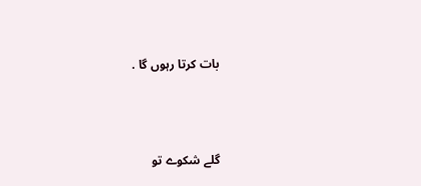بات کرتا رہوں گا .



گلے شکوے تو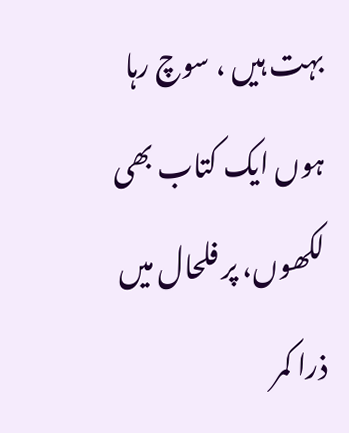بہت ہیں ، سوچ رہا ہوں ایک کتاب بھی لکھوں، پر فلحال میں ذرا کمر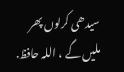سیدھی کرلوں پھر ملیں گے ، اللہ حافظ.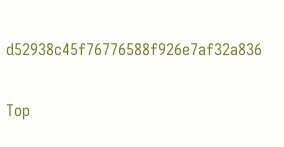d52938c45f76776588f926e7af32a836

Top